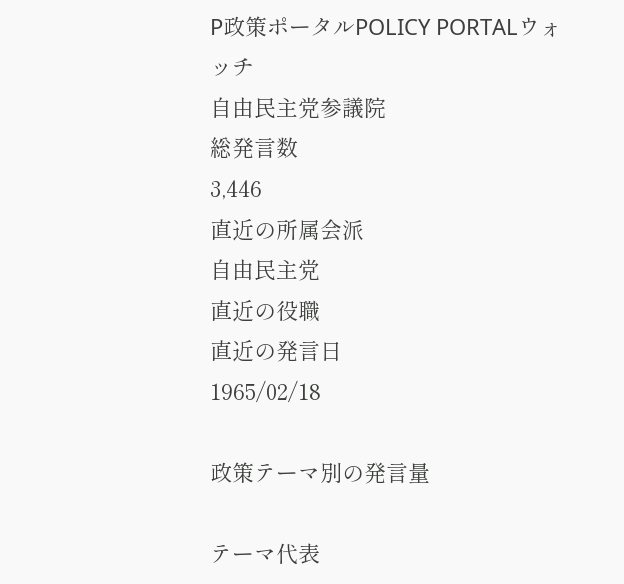P政策ポータルPOLICY PORTALウォッチ
自由民主党参議院
総発言数
3,446
直近の所属会派
自由民主党
直近の役職
直近の発言日
1965/02/18

政策テーマ別の発言量

テーマ代表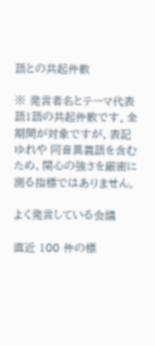語との共起件数

※ 発言者名とテーマ代表語1語の共起件数です。全期間が対象ですが、表記ゆれや 同音異義語を含むため、関心の強さを厳密に測る指標ではありません。

よく発言している会議

直近 100 件の標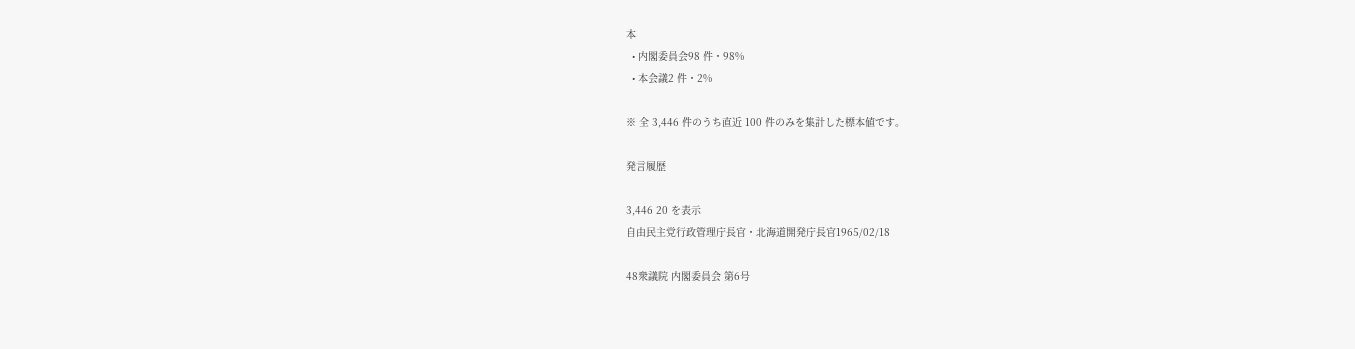本
  • 内閣委員会98 件・98%
  • 本会議2 件・2%

※ 全 3,446 件のうち直近 100 件のみを集計した標本値です。

発言履歴

3,446 20 を表示
自由民主党行政管理庁長官・北海道開発庁長官1965/02/18

48衆議院 内閣委員会 第6号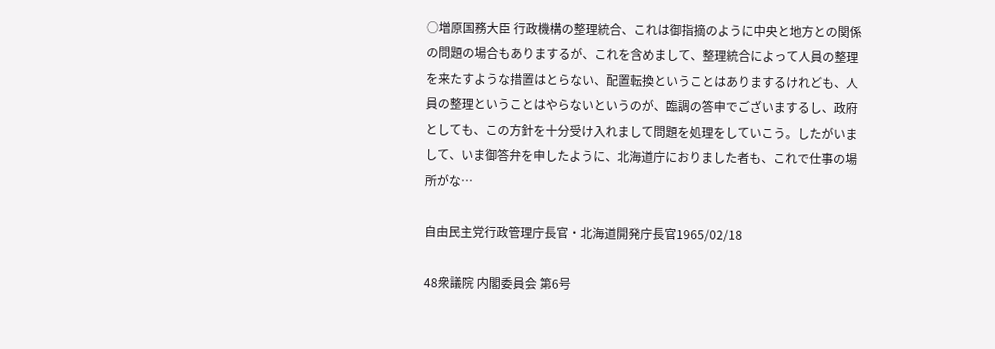○増原国務大臣 行政機構の整理統合、これは御指摘のように中央と地方との関係の問題の場合もありまするが、これを含めまして、整理統合によって人員の整理を来たすような措置はとらない、配置転換ということはありまするけれども、人員の整理ということはやらないというのが、臨調の答申でございまするし、政府としても、この方針を十分受け入れまして問題を処理をしていこう。したがいまして、いま御答弁を申したように、北海道庁におりました者も、これで仕事の場所がな…

自由民主党行政管理庁長官・北海道開発庁長官1965/02/18

48衆議院 内閣委員会 第6号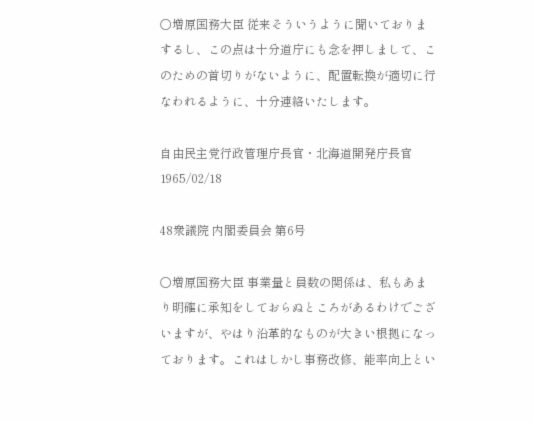○増原国務大臣 従来そういうように聞いておりまするし、この点は十分道庁にも念を押しまして、このための首切りがないように、配置転換が適切に行なわれるように、十分連絡いたします。

自由民主党行政管理庁長官・北海道開発庁長官1965/02/18

48衆議院 内閣委員会 第6号

○増原国務大臣 事業量と員数の関係は、私もあまり明確に承知をしておらぬところがあるわけでございますが、やはり沿革的なものが大きい根拠になっております。これはしかし事務改修、能率向上とい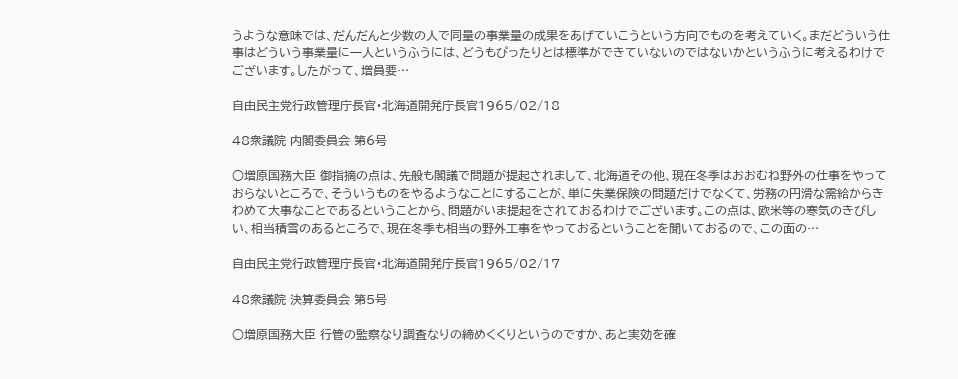うような意味では、だんだんと少数の人で同量の事業量の成果をあげていこうという方向でものを考えていく。まだどういう仕事はどういう事業量に一人というふうには、どうもぴったりとは標準ができていないのではないかというふうに考えるわけでございます。したがって、増員要…

自由民主党行政管理庁長官・北海道開発庁長官1965/02/18

48衆議院 内閣委員会 第6号

○増原国務大臣 御指摘の点は、先般も閣議で問題が提起されまして、北海道その他、現在冬季はおおむね野外の仕事をやっておらないところで、そういうものをやるようなことにすることが、単に失業保険の問題だけでなくて、労務の円滑な需給からきわめて大事なことであるということから、問題がいま提起をされておるわけでございます。この点は、欧米等の寒気のきびしい、相当積雪のあるところで、現在冬季も相当の野外工事をやっておるということを聞いておるので、この面の…

自由民主党行政管理庁長官・北海道開発庁長官1965/02/17

48衆議院 決算委員会 第5号

○増原国務大臣 行管の監察なり調査なりの締めくくりというのですか、あと実効を確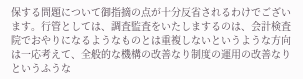保する問題について御指摘の点が十分反省されるわけでございます。行管としては、調査監査をいたしまするのは、会計検査院でおやりになるようなものとは重複しないというような方向は一応考えて、全般的な機構の改善なり制度の運用の改善なりというふうな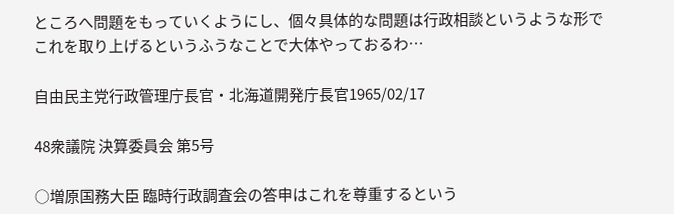ところへ問題をもっていくようにし、個々具体的な問題は行政相談というような形でこれを取り上げるというふうなことで大体やっておるわ…

自由民主党行政管理庁長官・北海道開発庁長官1965/02/17

48衆議院 決算委員会 第5号

○増原国務大臣 臨時行政調査会の答申はこれを尊重するという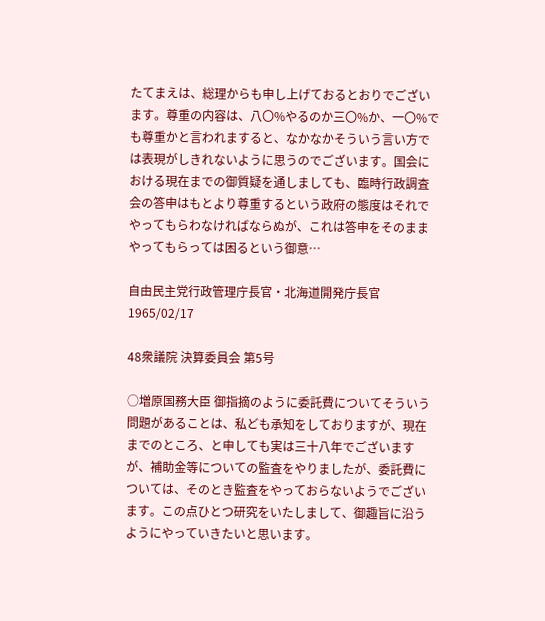たてまえは、総理からも申し上げておるとおりでございます。尊重の内容は、八〇%やるのか三〇%か、一〇%でも尊重かと言われますると、なかなかそういう言い方では表現がしきれないように思うのでございます。国会における現在までの御質疑を通しましても、臨時行政調査会の答申はもとより尊重するという政府の態度はそれでやってもらわなければならぬが、これは答申をそのままやってもらっては困るという御意…

自由民主党行政管理庁長官・北海道開発庁長官1965/02/17

48衆議院 決算委員会 第5号

○増原国務大臣 御指摘のように委託費についてそういう問題があることは、私ども承知をしておりますが、現在までのところ、と申しても実は三十八年でございますが、補助金等についての監査をやりましたが、委託費については、そのとき監査をやっておらないようでございます。この点ひとつ研究をいたしまして、御趣旨に沿うようにやっていきたいと思います。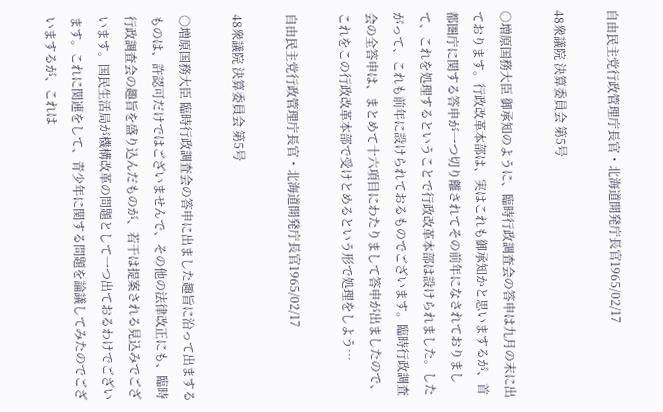自由民主党行政管理庁長官・北海道開発庁長官1965/02/17

48衆議院 決算委員会 第5号

○増原国務大臣 御承知のように、臨時行政調査会の答申は九月の末に出ております。行政改革本部は、実はこれも御承知かと思いまするが、首都圏庁に関する答申が一つ切り離されてその前年になされておりまして、これを処理するということで行政改革本部は設けられました。したがって、これも前年に設けられておるものでございます。臨時行政調査会の全答申は、まとめて十六項目にわたりまして答申が出ましたので、これをこの行政改革本部で受けとめるという形で処理をしよう…

自由民主党行政管理庁長官・北海道開発庁長官1965/02/17

48衆議院 決算委員会 第5号

○増原国務大臣 臨時行政調査会の答申に出ました趣旨に沿って出まするものは、許認可だけではございませんで、その他の法律改正にも、臨時行政調査会の趣旨を盛り込んだものが、若干は提案される見込みでございます。国民生活局が機構改革の問題として一つ出ておるわけでございます。これに関連をして、青少年に関する問題を論議してみたのでございまするが、これは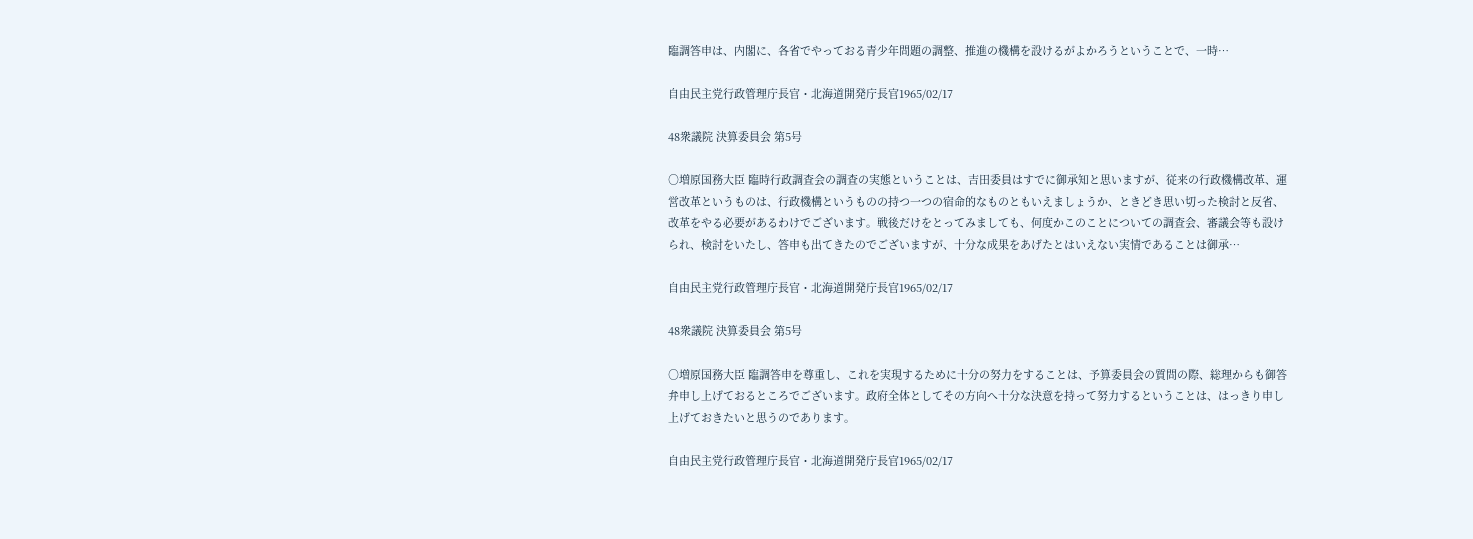臨調答申は、内閣に、各省でやっておる青少年問題の調整、推進の機構を設けるがよかろうということで、一時…

自由民主党行政管理庁長官・北海道開発庁長官1965/02/17

48衆議院 決算委員会 第5号

○増原国務大臣 臨時行政調査会の調査の実態ということは、吉田委員はすでに御承知と思いますが、従来の行政機構改革、運営改革というものは、行政機構というものの持つ一つの宿命的なものともいえましょうか、ときどき思い切った検討と反省、改革をやる必要があるわけでございます。戦後だけをとってみましても、何度かこのことについての調査会、審議会等も設けられ、検討をいたし、答申も出てきたのでございますが、十分な成果をあげたとはいえない実情であることは御承…

自由民主党行政管理庁長官・北海道開発庁長官1965/02/17

48衆議院 決算委員会 第5号

○増原国務大臣 臨調答申を尊重し、これを実現するために十分の努力をすることは、予算委員会の質問の際、総理からも御答弁申し上げておるところでございます。政府全体としてその方向へ十分な決意を持って努力するということは、はっきり申し上げておきたいと思うのであります。

自由民主党行政管理庁長官・北海道開発庁長官1965/02/17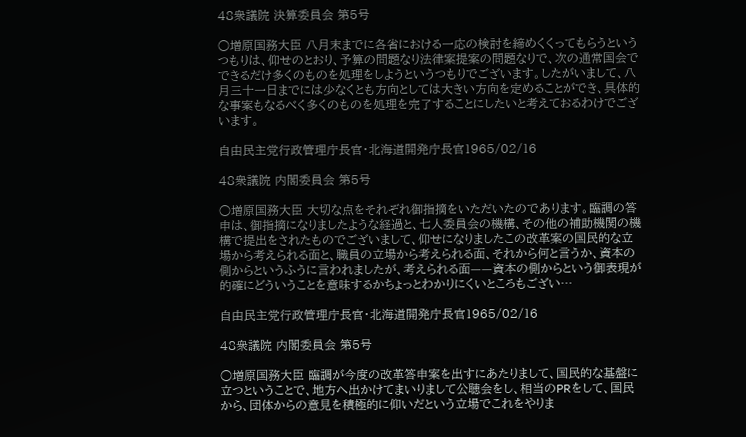48衆議院 決算委員会 第5号

○増原国務大臣 八月末までに各省における一応の検討を締めくくってもらうというつもりは、仰せのとおり、予算の問題なり法律案提案の問題なりで、次の通常国会でできるだけ多くのものを処理をしようというつもりでございます。したがいまして、八月三十一日までには少なくとも方向としては大きい方向を定めることができ、具体的な事案もなるべく多くのものを処理を完了することにしたいと考えておるわけでございます。

自由民主党行政管理庁長官・北海道開発庁長官1965/02/16

48衆議院 内閣委員会 第5号

○増原国務大臣 大切な点をそれぞれ御指摘をいただいたのであります。臨調の答申は、御指摘になりましたような経過と、七人委員会の機構、その他の補助機関の機構で提出をされたものでございまして、仰せになりましたこの改革案の国民的な立場から考えられる面と、職員の立場から考えられる面、それから何と言うか、資本の側からというふうに言われましたが、考えられる面——資本の側からという御表現が的確にどういうことを意味するかちょっとわかりにくいところもござい…

自由民主党行政管理庁長官・北海道開発庁長官1965/02/16

48衆議院 内閣委員会 第5号

○増原国務大臣 臨調が今度の改革答申案を出すにあたりまして、国民的な基盤に立つということで、地方へ出かけてまいりまして公聴会をし、相当のPRをして、国民から、団体からの意見を積極的に仰いだという立場でこれをやりま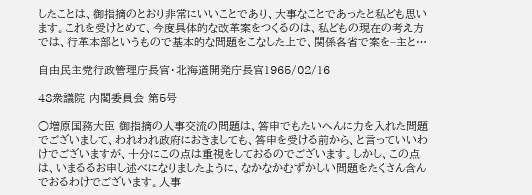したことは、御指摘のとおり非常にいいことであり、大事なことであったと私ども思います。これを受けとめて、今度具体的な改革案をつくるのは、私どもの現在の考え方では、行革本部というもので基本的な問題をこなした上で、関係各省で案を−主と…

自由民主党行政管理庁長官・北海道開発庁長官1965/02/16

48衆議院 内閣委員会 第5号

○増原国務大臣 御指摘の人事交流の問題は、答申でもたいへんに力を入れた問題でございまして、われわれ政府におきましても、答申を受ける前から、と言っていいわけでございますが、十分にこの点は重視をしておるのでございます。しかし、この点は、いまるるお申し述べになりましたように、なかなかむずかしい問題をたくさん含んでおるわけでございます。人事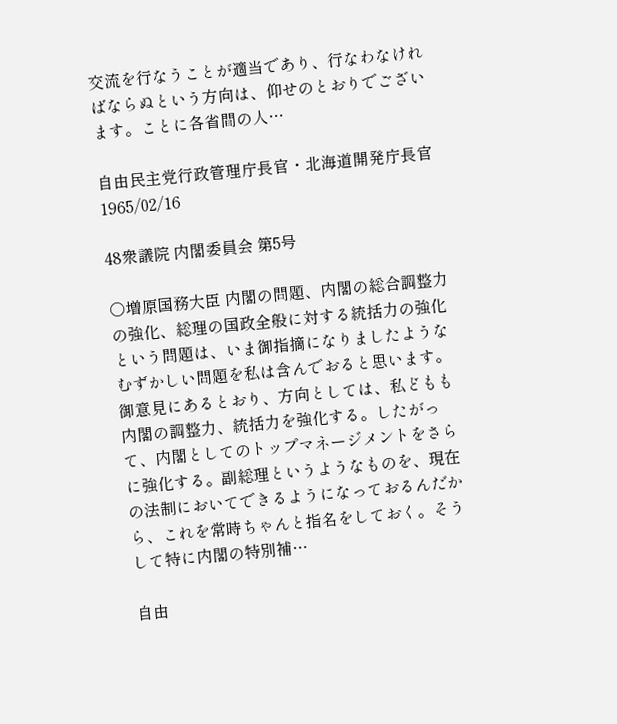交流を行なうことが適当であり、行なわなければならぬという方向は、仰せのとおりでございます。ことに各省間の人…

自由民主党行政管理庁長官・北海道開発庁長官1965/02/16

48衆議院 内閣委員会 第5号

○増原国務大臣 内閣の問題、内閣の総合調整力の強化、総理の国政全般に対する統括力の強化という問題は、いま御指摘になりましたようなむずかしい問題を私は含んでおると思います。御意見にあるとおり、方向としては、私どもも内閣の調整力、統括力を強化する。したがって、内閣としてのトップマネージメントをさらに強化する。副総理というようなものを、現在の法制においてできるようになっておるんだから、これを常時ちゃんと指名をしておく。そうして特に内閣の特別補…

自由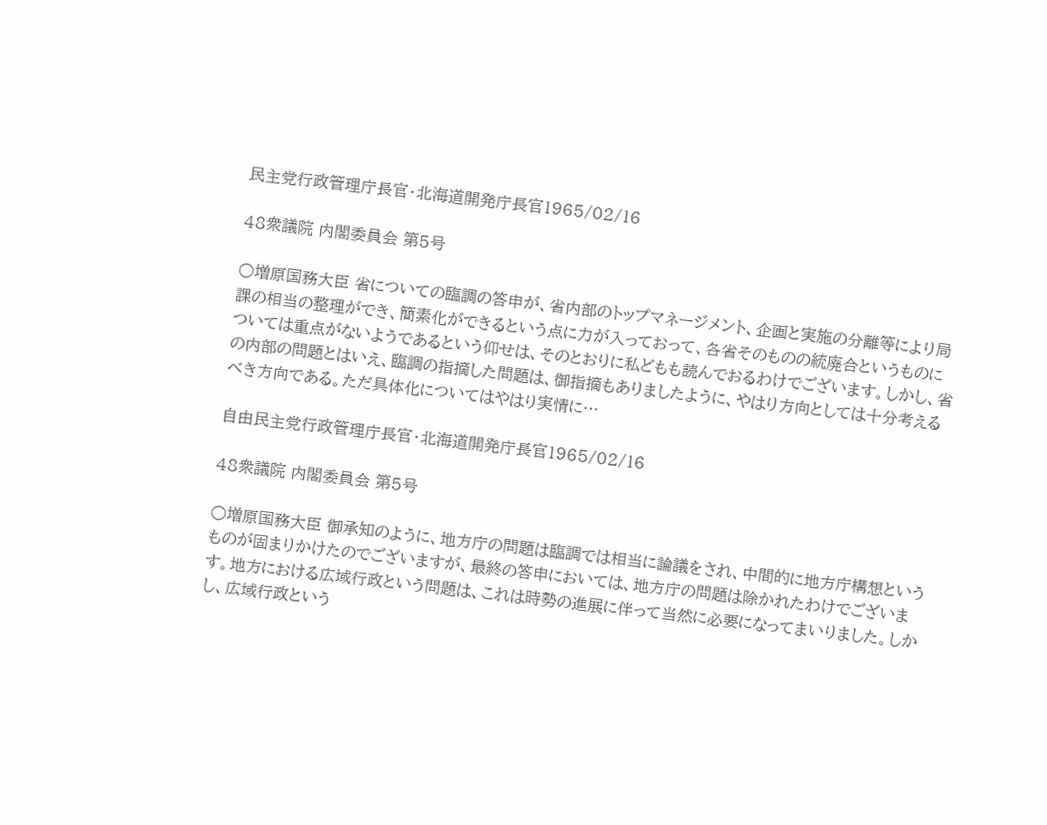民主党行政管理庁長官・北海道開発庁長官1965/02/16

48衆議院 内閣委員会 第5号

○増原国務大臣 省についての臨調の答申が、省内部のトップマネージメント、企画と実施の分離等により局課の相当の整理ができ、簡素化ができるという点に力が入っておって、各省そのものの統廃合というものについては重点がないようであるという仰せは、そのとおりに私どもも読んでおるわけでございます。しかし、省の内部の問題とはいえ、臨調の指摘した問題は、御指摘もありましたように、やはり方向としては十分考えるべき方向である。ただ具体化についてはやはり実情に…

自由民主党行政管理庁長官・北海道開発庁長官1965/02/16

48衆議院 内閣委員会 第5号

○増原国務大臣 御承知のように、地方庁の問題は臨調では相当に論議をされ、中間的に地方庁構想というものが固まりかけたのでございますが、最終の答申においては、地方庁の問題は除かれたわけでございます。地方における広域行政という問題は、これは時勢の進展に伴って当然に必要になってまいりました。しかし、広域行政という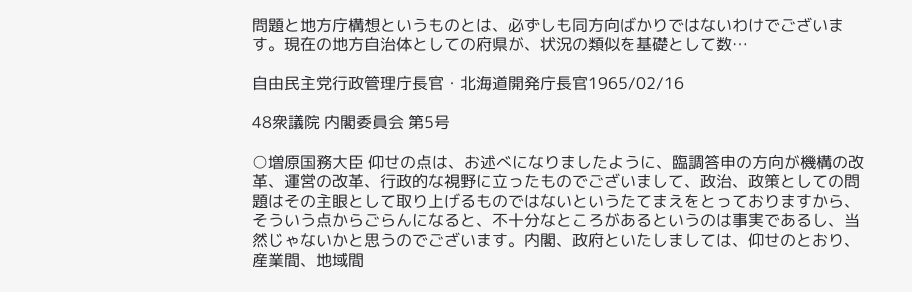問題と地方庁構想というものとは、必ずしも同方向ばかりではないわけでございます。現在の地方自治体としての府県が、状況の類似を基礎として数…

自由民主党行政管理庁長官・北海道開発庁長官1965/02/16

48衆議院 内閣委員会 第5号

○増原国務大臣 仰せの点は、お述べになりましたように、臨調答申の方向が機構の改革、運営の改革、行政的な視野に立ったものでございまして、政治、政策としての問題はその主眼として取り上げるものではないというたてまえをとっておりますから、そういう点からごらんになると、不十分なところがあるというのは事実であるし、当然じゃないかと思うのでございます。内閣、政府といたしましては、仰せのとおり、産業間、地域間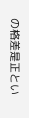の格差是正とい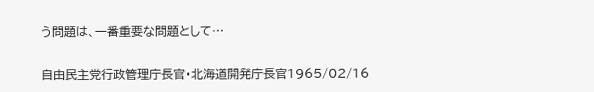う問題は、一番重要な問題として…

自由民主党行政管理庁長官・北海道開発庁長官1965/02/16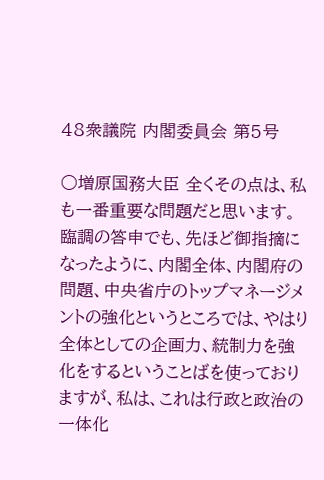48衆議院 内閣委員会 第5号

○増原国務大臣 全くその点は、私も一番重要な問題だと思います。臨調の答申でも、先ほど御指摘になったように、内閣全体、内閣府の問題、中央省庁のトップマネージメントの強化というところでは、やはり全体としての企画力、統制力を強化をするということばを使っておりますが、私は、これは行政と政治の一体化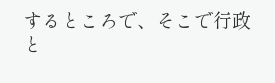するところで、そこで行政と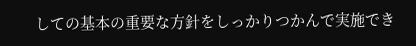しての基本の重要な方針をしっかりつかんで実施でき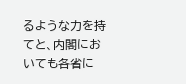るような力を持てと、内閣においても各省に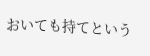おいても持てという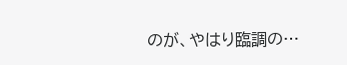のが、やはり臨調の…